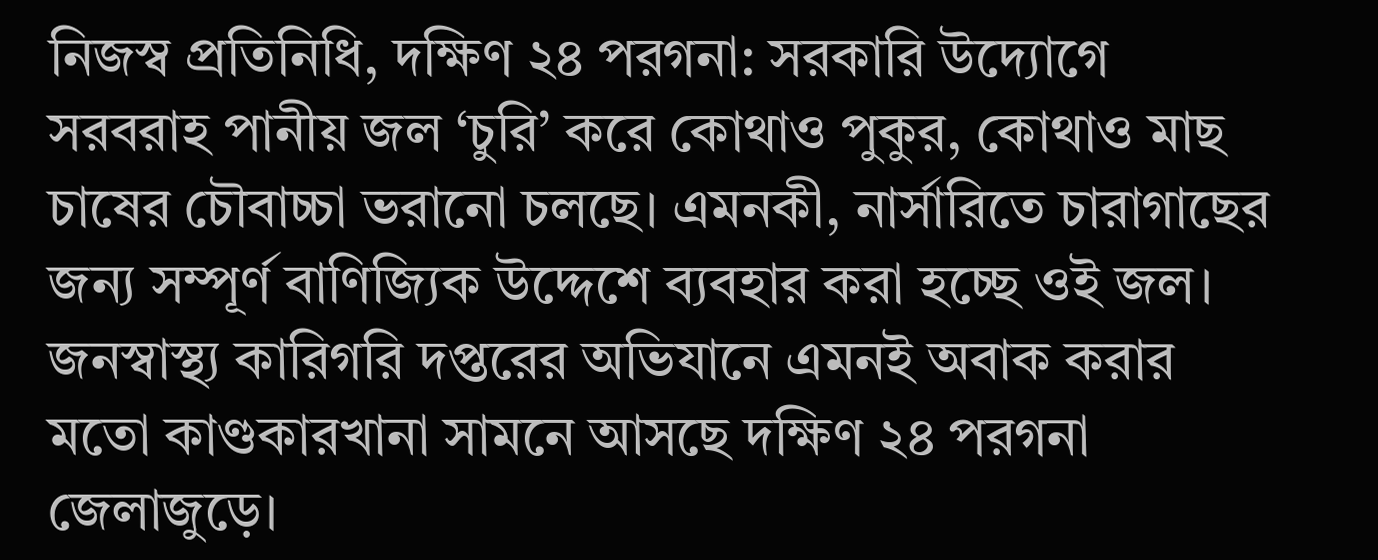নিজস্ব প্রতিনিধি, দক্ষিণ ২৪ পরগনা: সরকারি উদ্যোগে সরবরাহ পানীয় জল ‘চুরি’ করে কোথাও পুকুর, কোথাও মাছ চাষের চৌবাচ্চা ভরানো চলছে। এমনকী, নার্সারিতে চারাগাছের জন্য সম্পূর্ণ বাণিজ্যিক উদ্দেশে ব্যবহার করা হচ্ছে ওই জল। জনস্বাস্থ্য কারিগরি দপ্তরের অভিযানে এমনই অবাক করার মতো কাণ্ডকারখানা সামনে আসছে দক্ষিণ ২৪ পরগনা জেলাজুড়ে।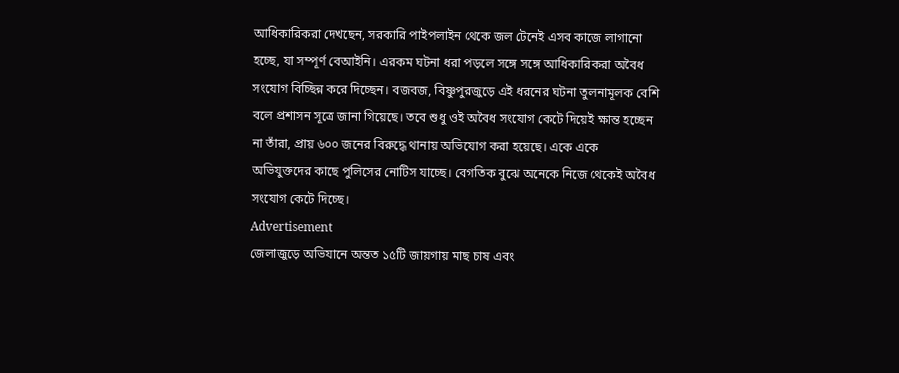আধিকারিকরা দেখছেন, সরকারি পাইপলাইন থেকে জল টেনেই এসব কাজে লাগানো হচ্ছে, যা সম্পূর্ণ বেআইনি। এরকম ঘটনা ধরা পড়লে সঙ্গে সঙ্গে আধিকারিকরা অবৈধ সংযোগ বিচ্ছিন্ন করে দিচ্ছেন। বজবজ, বিষ্ণুপুরজুড়ে এই ধরনের ঘটনা তুলনামূলক বেশি বলে প্রশাসন সূত্রে জানা গিয়েছে। তবে শুধু ওই অবৈধ সংযোগ কেটে দিয়েই ক্ষান্ত হচ্ছেন না তাঁরা, প্রায় ৬০০ জনের বিরুদ্ধে থানায় অভিযোগ করা হয়েছে। একে একে অভিযুক্তদের কাছে পুলিসের নোটিস যাচ্ছে। বেগতিক বুঝে অনেকে নিজে থেকেই অবৈধ সংযোগ কেটে দিচ্ছে।
Advertisement
জেলাজুড়ে অভিযানে অন্তত ১৫টি জায়গায় মাছ চাষ এবং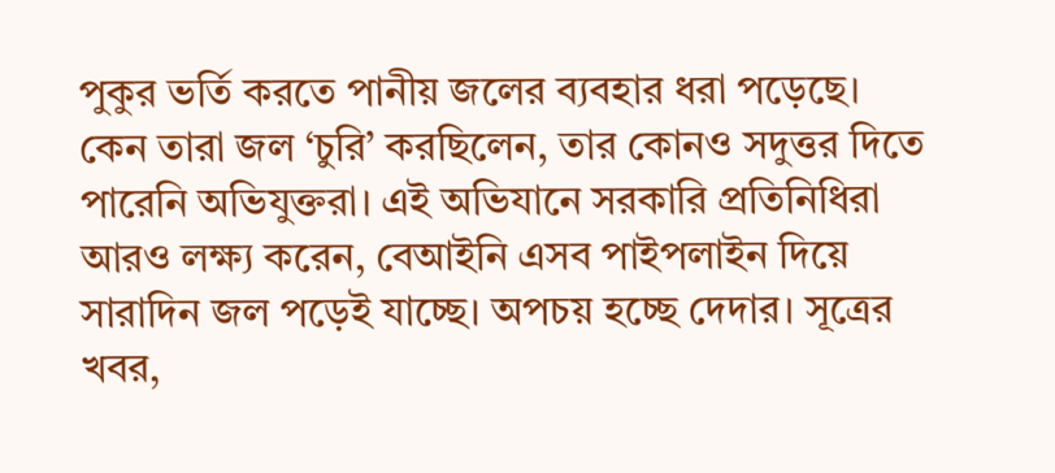পুকুর ভর্তি করতে পানীয় জলের ব্যবহার ধরা পড়েছে। কেন তারা জল ‘চুরি’ করছিলেন, তার কোনও সদুত্তর দিতে পারেনি অভিযুক্তরা। এই অভিযানে সরকারি প্রতিনিধিরা আরও লক্ষ্য করেন, বেআইনি এসব পাইপলাইন দিয়ে সারাদিন জল পড়েই যাচ্ছে। অপচয় হচ্ছে দেদার। সূত্রের খবর,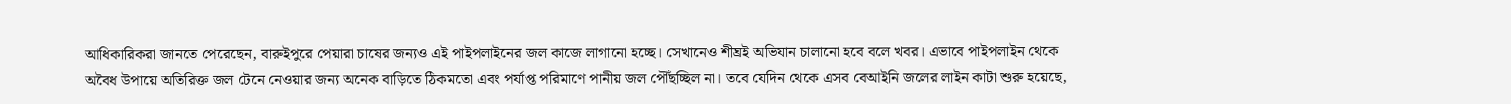আধিকারিকরা জানতে পেরেছেন, বারুইপুরে পেয়ারা চাষের জন্যও এই পাইপলাইনের জল কাজে লাগানো হচ্ছে। সেখানেও শীঘ্রই অভিযান চালানো হবে বলে খবর। এভাবে পাইপলাইন থেকে অবৈধ উপায়ে অতিরিক্ত জল টেনে নেওয়ার জন্য অনেক বাড়িতে ঠিকমতো এবং পর্যাপ্ত পরিমাণে পানীয় জল পৌঁছচ্ছিল না। তবে যেদিন থেকে এসব বেআইনি জলের লাইন কাটা শুরু হয়েছে,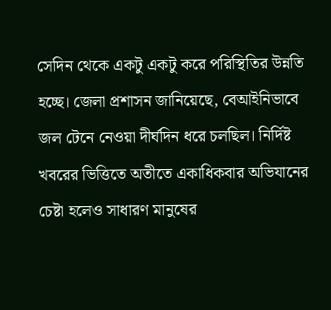সেদিন থেকে একটু একটু করে পরিস্থিতির উন্নতি হচ্ছে। জেলা প্রশাসন জানিয়েছে, বেআইনিভাবে জল টেনে নেওয়া দীর্ঘদিন ধরে চলছিল। নির্দিষ্ট খবরের ভিত্তিতে অতীতে একাধিকবার অভিযানের চেষ্টা হলেও সাধারণ মানুষের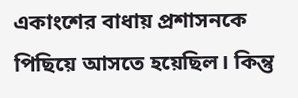একাংশের বাধায় প্রশাসনকে পিছিয়ে আসতে হয়েছিল। কিন্তু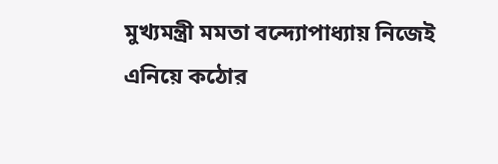মুখ্যমন্ত্রী মমতা বন্দ্যোপাধ্যায় নিজেই এনিয়ে কঠোর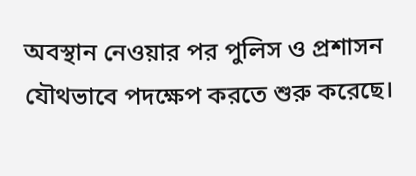অবস্থান নেওয়ার পর পুলিস ও প্রশাসন যৌথভাবে পদক্ষেপ করতে শুরু করেছে।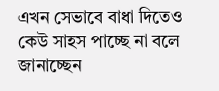এখন সেভাবে বাধা দিতেও কেউ সাহস পাচ্ছে না বলে জানাচ্ছেন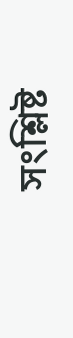সংশ্লিষ্ট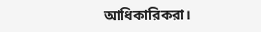আধিকারিকরা।